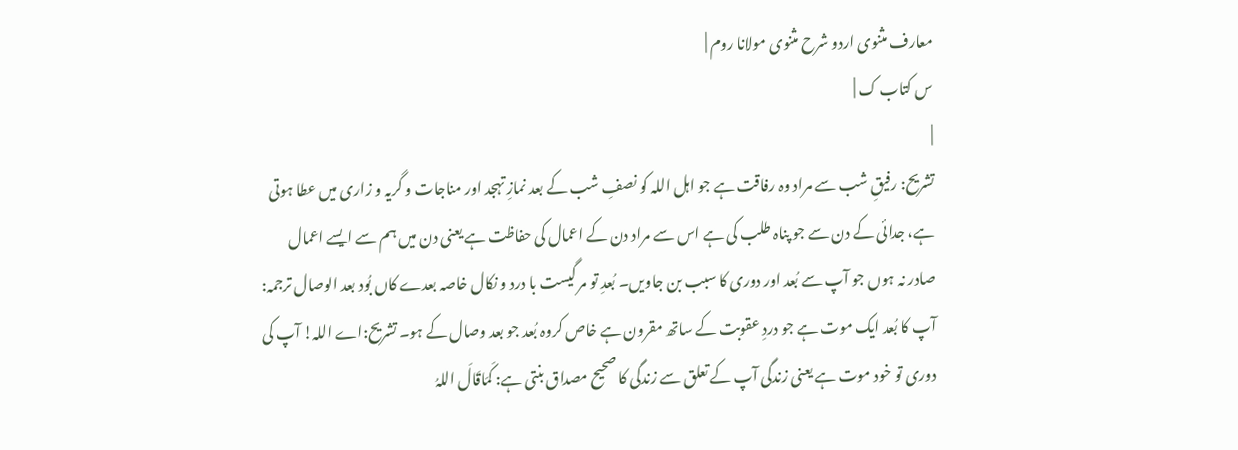معارف مثنوی اردو شرح مثنوی مولانا روم |
س کتاب ک |
|
تشریح: رفیقِ شب سے مراد وہ رفاقت ہے جو اہل اللہ کو نصفِ شب کے بعد نمازِ تہجد اور مناجات و گریہ و زاری میں عطا ہوتی ہے، جدائی کے دن سے جو پناہ طلب کی ہے اس سے مراد دن کے اعمال کی حفاظت ہے یعنی دن میں ہم سے ایسے اعمال صادر نہ ہوں جو آپ سے بُعد اور دوری کا سبب بن جاویں۔ بُعدِ تو مر گیست با درد و نکال خاصہ بعدے کاں بُود بعد الوصال ترجمہ: آپ کا بُعد ایک موت ہے جو دردِ عقوبت کے ساتھ مقرون ہے خاص کروہ بُعد جو بعد وصال کے ہو۔ تشریح:اے اللہ! آپ کی دوری تو خود موت ہے یعنی زندگی آپ کے تعلق سے زندگی کا صحیح مصداق بنتی ہے: کَمَاقَالَ اللہُ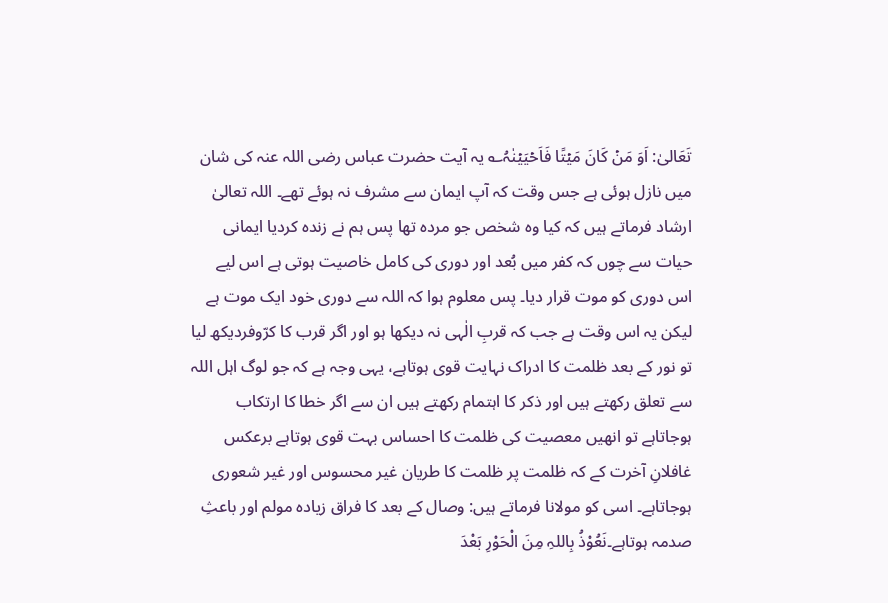تَعَالیٰ: اَوَ مَنۡ کَانَ مَیۡتًا فَاَحۡیَیۡنٰہُ؎ یہ آیت حضرت عباس رضی اللہ عنہ کی شان میں نازل ہوئی ہے جس وقت کہ آپ ایمان سے مشرف نہ ہوئے تھے۔ اللہ تعالیٰ ارشاد فرماتے ہیں کہ کیا وہ شخص جو مردہ تھا پس ہم نے زندہ کردیا ایمانی حیات سے چوں کہ کفر میں بُعد اور دوری کی کامل خاصیت ہوتی ہے اس لیے اس دوری کو موت قرار دیا۔ پس معلوم ہوا کہ اللہ سے دوری خود ایک موت ہے لیکن یہ اس وقت ہے جب کہ قربِ الٰہی نہ دیکھا ہو اور اگر قرب کا کرّوفردیکھ لیا تو نور کے بعد ظلمت کا ادراک نہایت قوی ہوتاہے، یہی وجہ ہے کہ جو لوگ اہل اللہ سے تعلق رکھتے ہیں اور ذکر کا اہتمام رکھتے ہیں ان سے اگر خطا کا ارتکاب ہوجاتاہے تو انھیں معصیت کی ظلمت کا احساس بہت قوی ہوتاہے برعکس غافلانِ آخرت کے کہ ظلمت پر ظلمت کا طریان غیر محسوس اور غیر شعوری ہوجاتاہے۔ اسی کو مولانا فرماتے ہیں: وصال کے بعد کا فراق زیادہ مولم اور باعثِ صدمہ ہوتاہے۔نَعُوْذُ بِاللہِ مِنَ الْحَوْرِ بَعْدَ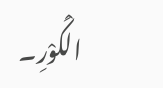الْکَوْرِ۔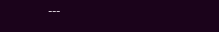---